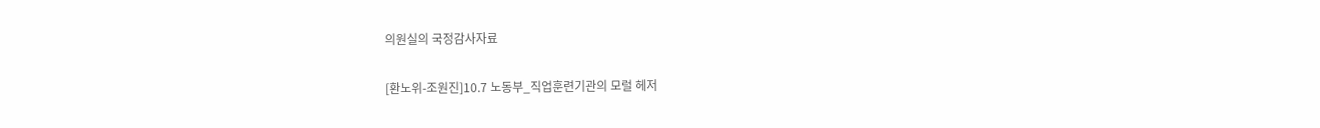의원실의 국정감사자료

[환노위-조원진]10.7 노동부_직업훈련기관의 모럴 헤저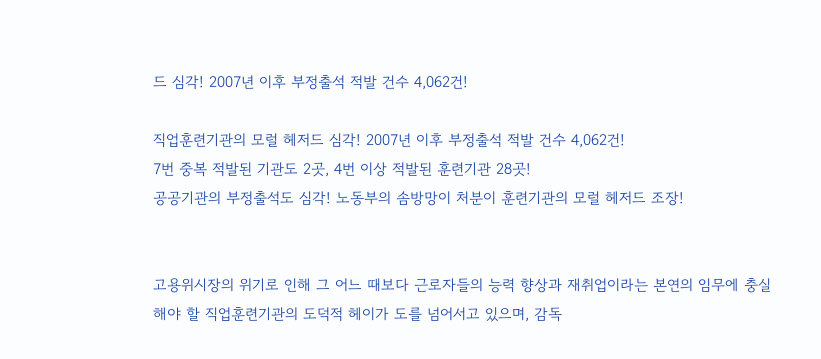드 심각! 2007년 이후 부정출석 적발 건수 4,062건!

직업훈련기관의 모럴 헤저드 심각! 2007년 이후 부정출석 적발 건수 4,062건!
7번 중복 적발된 기관도 2곳, 4번 이상 적발된 훈련기관 28곳!
공공기관의 부정출석도 심각! 노동부의 솜방망이 처분이 훈련기관의 모럴 헤저드 조장!


고용위시장의 위기로 인해 그 어느 때보다 근로자들의 능력 향상과 재취업이라는 본연의 임무에 충실해야 할 직업훈련기관의 도덕적 헤이가 도를 넘어서고 있으며, 감독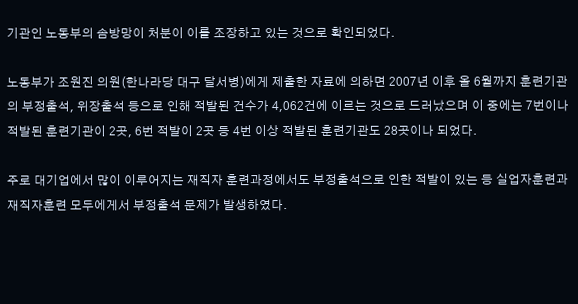기관인 노동부의 솜방망이 처분이 이를 조장하고 있는 것으로 확인되었다.

노동부가 조원진 의원(한나라당 대구 달서병)에게 제출한 자료에 의하면 2007년 이후 올 6월까지 훈련기관의 부정출석, 위장출석 등으로 인해 적발된 건수가 4,062건에 이르는 것으로 드러났으며 이 중에는 7번이나 적발된 훈련기관이 2곳, 6번 적발이 2곳 등 4번 이상 적발된 훈련기관도 28곳이나 되었다.

주로 대기업에서 많이 이루어지는 재직자 훈련과정에서도 부정출석으로 인한 적발이 있는 등 실업자훈련과 재직자훈련 모두에게서 부정출석 문제가 발생하였다.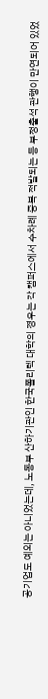공기업도 예외는 아니었는데, 노동부 산하기관인 한국폴리텍 대학의 경우는 각 캠퍼스에서 수차례 중복 적발되는 등 부정출석 관행이 만연되어 있었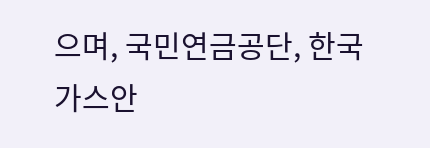으며, 국민연금공단, 한국가스안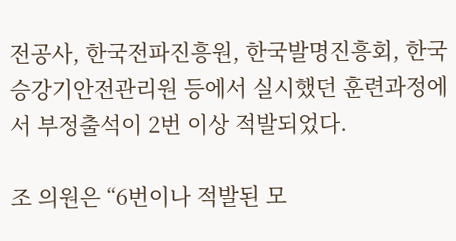전공사, 한국전파진흥원, 한국발명진흥회, 한국승강기안전관리원 등에서 실시했던 훈련과정에서 부정출석이 2번 이상 적발되었다.

조 의원은 “6번이나 적발된 모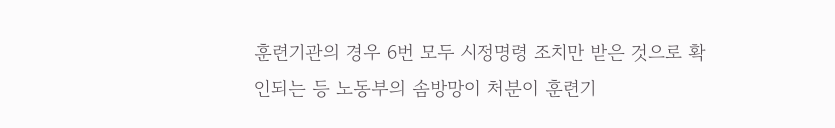훈련기관의 경우 6번 모두 시정명령 조치만 받은 것으로 확인되는 등 노동부의 솜방망이 처분이 훈련기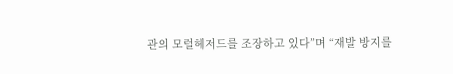관의 모럴헤저드를 조장하고 있다”며 “재발 방지를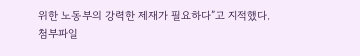위한 노동부의 강력한 제재가 필요하다”고 지적했다.
첨부파일